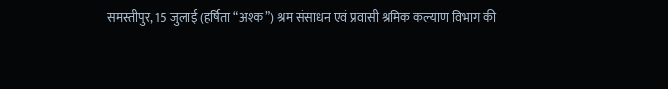समस्तीपुर, 15 जुलाई (हर्षिता “अश्क”) श्रम संसाधन एवं प्रवासी श्रमिक कल्याण विभाग की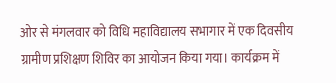ओर से मंगलवार को विधि महाविद्यालय सभागार में एक दिवसीय ग्रामीण प्रशिक्षण शिविर का आयोजन किया गया। कार्यक्रम में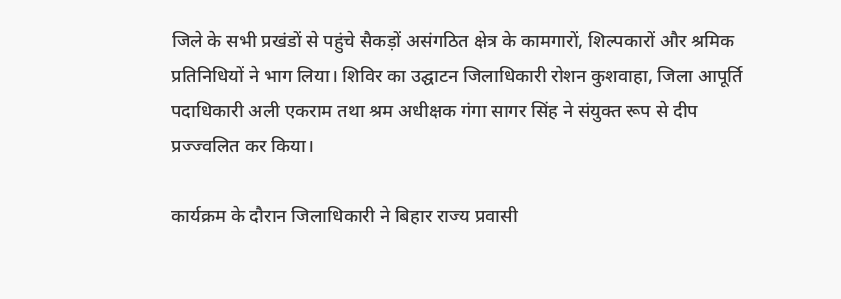जिले के सभी प्रखंडों से पहुंचे सैकड़ों असंगठित क्षेत्र के कामगारों, शिल्पकारों और श्रमिक प्रतिनिधियों ने भाग लिया। शिविर का उद्घाटन जिलाधिकारी रोशन कुशवाहा, जिला आपूर्ति पदाधिकारी अली एकराम तथा श्रम अधीक्षक गंगा सागर सिंह ने संयुक्त रूप से दीप प्रज्ज्वलित कर किया।

कार्यक्रम के दौरान जिलाधिकारी ने बिहार राज्य प्रवासी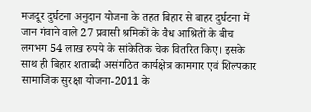मजदूर दुर्घटना अनुदान योजना के तहत बिहार से बाहर दुर्घटना में जान गंवाने वाले 27 प्रवासी श्रमिकों के वैध आश्रितों के बीच लगभग 54 लाख रुपये के सांकेतिक चेक वितरित किए। इसके साथ ही बिहार शताब्दी असंगठित कार्यक्षेत्र कामगार एवं शिल्पकार सामाजिक सुरक्षा योजना-2011 के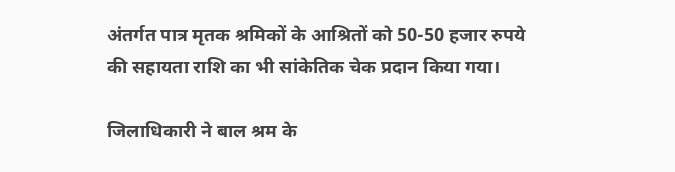अंतर्गत पात्र मृतक श्रमिकों के आश्रितों को 50-50 हजार रुपये की सहायता राशि का भी सांकेतिक चेक प्रदान किया गया।

जिलाधिकारी ने बाल श्रम के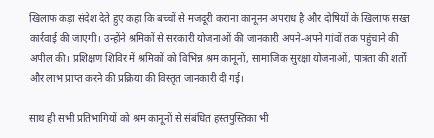खिलाफ कड़ा संदेश देते हुए कहा कि बच्चों से मजदूरी कराना कानूनन अपराध है और दोषियों के खिलाफ सख्त कार्रवाई की जाएगी। उन्होंने श्रमिकों से सरकारी योजनाओं की जानकारी अपने-अपने गांवों तक पहुंचाने की अपील की। प्रशिक्षण शिविर में श्रमिकों को विभिन्न श्रम कानूनों, सामाजिक सुरक्षा योजनाओं, पात्रता की शर्तों और लाभ प्राप्त करने की प्रक्रिया की विस्तृत जानकारी दी गई।

साथ ही सभी प्रतिभागियों को श्रम कानूनों से संबंधित हस्तपुस्तिका भी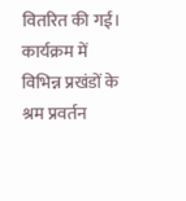वितरित की गई। कार्यक्रम में विभिन्न प्रखंडों के श्रम प्रवर्तन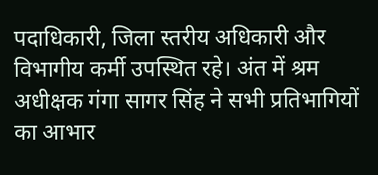पदाधिकारी, जिला स्तरीय अधिकारी और विभागीय कर्मी उपस्थित रहे। अंत में श्रम अधीक्षक गंगा सागर सिंह ने सभी प्रतिभागियों का आभार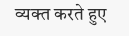व्यक्त करते हुए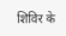शिविर के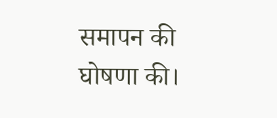समापन की घोषणा की।